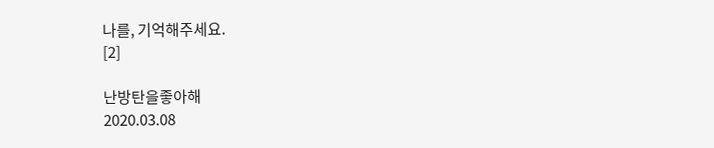나를, 기억해주세요.
[2]

난방탄을좋아해
2020.03.08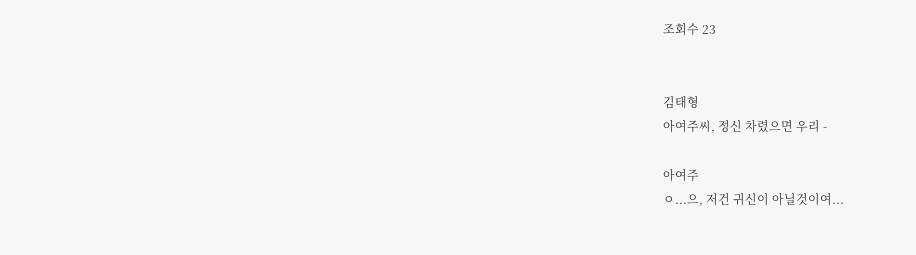조회수 23


김태형
아여주씨, 정신 차렸으면 우리 -

아여주
ㅇ...으, 저건 귀신이 아닐것이여...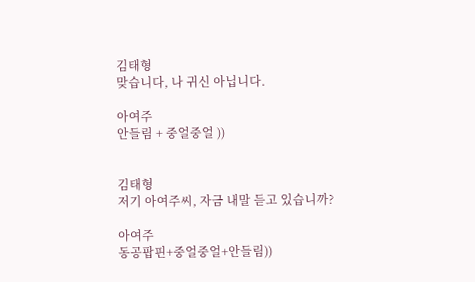김태형
맞습니다, 나 귀신 아닙니다.

아여주
안들림 + 중얼중얼 ))


김태형
저기 아여주씨, 자금 내말 듣고 있습니까?

아여주
동공팝핀+중얼중얼+안들림))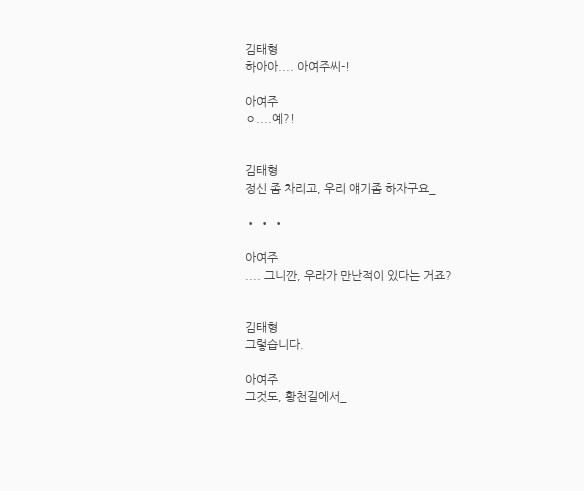김태형
하아아.... 아여주씨-!

아여주
ㅇ....예?!


김태형
정신 좀 차리고, 우리 얘기좀 하자구요_

• • •

아여주
.... 그니깐, 우라가 만난적이 있다는 거죠?


김태형
그렇습니다.

아여주
그것도, 황천길에서_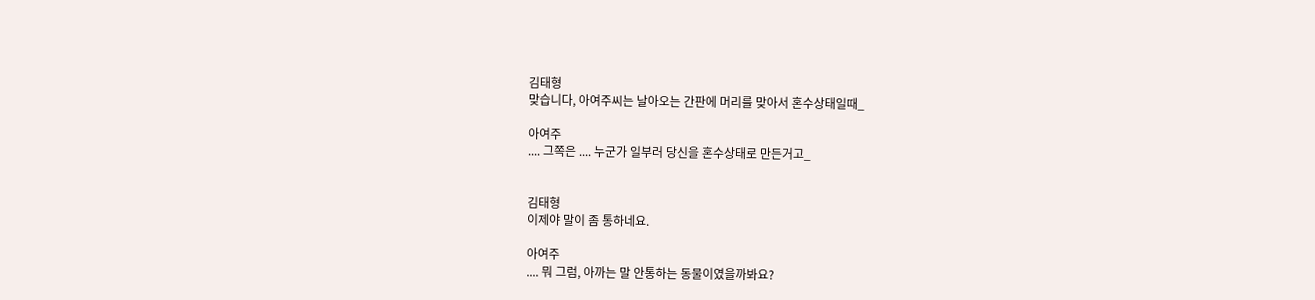김태형
맞습니다, 아여주씨는 날아오는 간판에 머리를 맞아서 혼수상태일때_

아여주
.... 그쪽은 .... 누군가 일부러 당신을 혼수상태로 만든거고_


김태형
이제야 말이 좀 통하네요.

아여주
.... 뭐 그럼, 아까는 말 안통하는 동물이였을까봐요?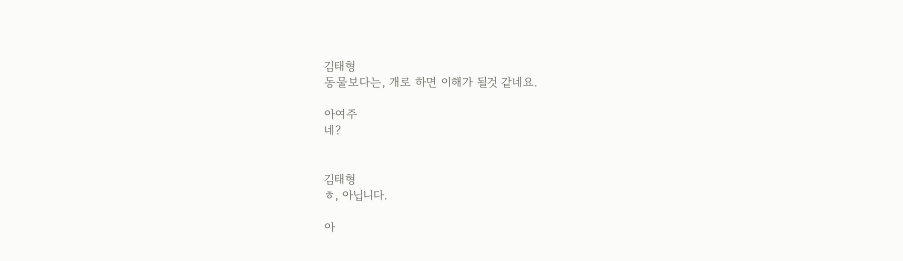김태형
동물보다는, 개로 하면 이해가 될것 같네요.

아여주
네?


김태형
ㅎ, 아닙니다.

아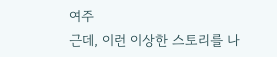여주
근데, 이런 이상한 스토리를 나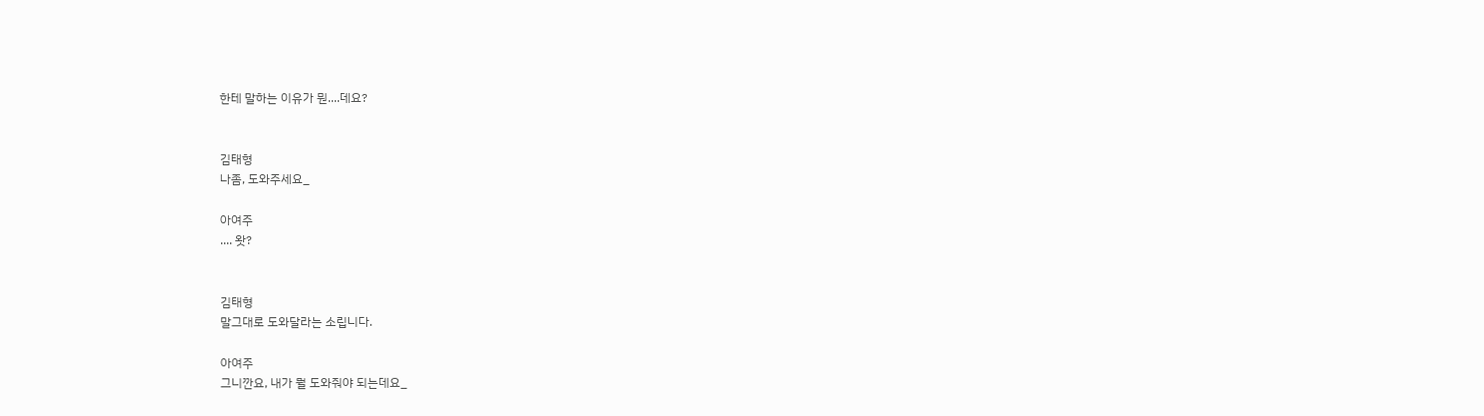한테 말하는 이유가 뭔....데요?


김태형
나좀, 도와주세요_

아여주
.... 왓?


김태형
말그대로 도와달라는 소립니다.

아여주
그니깐요, 내가 뭘 도와줘야 되는데요_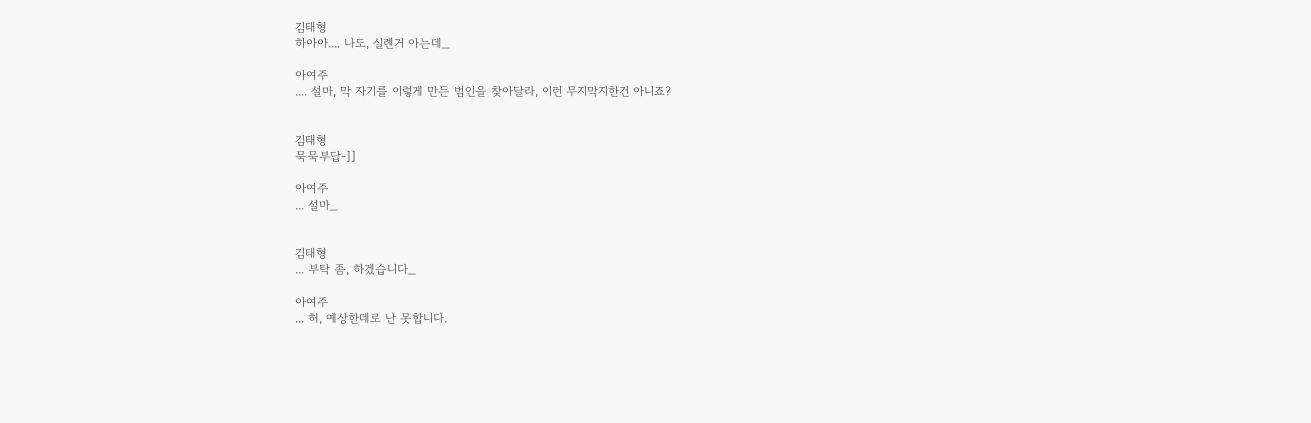김태형
하아아.... 나도, 실롄거 아는데_

아여주
.... 설마, 막 자기를 이렇게 만든 범인을 찾아달라, 이런 무지막지한건 아니죠?


김태형
묵묵부답-]]

아여주
... 설마_


김태형
... 부탁 좀, 하겠습니다_

아여주
... 허, 예상한데로 난 못합니다.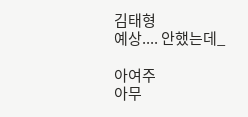김태형
예상.... 안했는데_

아여주
아무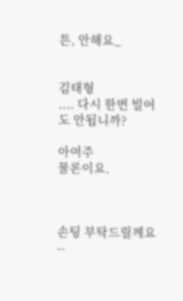튼, 안해요_


김태형
.... 다시 한번 빌어도 안됩니까?

아여주
물론이요.



손팅 부탁드릴께요--